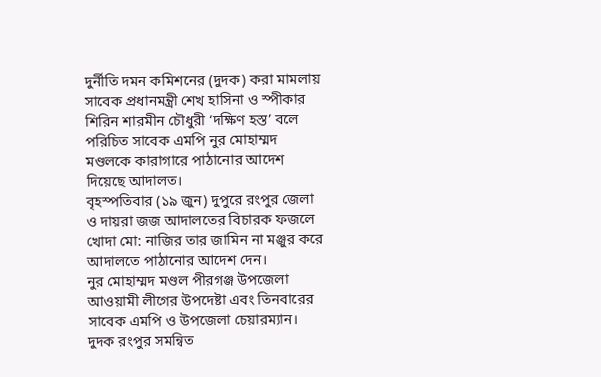দুর্নীতি দমন কমিশনের (দুদক) করা মামলায় সাবেক প্রধানমন্ত্রী শেখ হাসিনা ও স্পীকার শিরিন শারমীন চৌধুরী ‘দক্ষিণ হস্ত’ বলে পরিচিত সাবেক এমপি নুর মোহাম্মদ মণ্ডলকে কারাগারে পাঠানোর আদেশ দিয়েছে আদালত।
বৃহস্পতিবার (১৯ জুন) দুপুরে রংপুর জেলা ও দায়রা জজ আদালতের বিচারক ফজলে খোদা মো: নাজির তার জামিন না মঞ্জুর করে আদালতে পাঠানোর আদেশ দেন।
নুর মোহাম্মদ মণ্ডল পীরগঞ্জ উপজেলা আওয়ামী লীগের উপদেষ্টা এবং তিনবারের সাবেক এমপি ও উপজেলা চেয়ারম্যান।
দুদক রংপুর সমন্বিত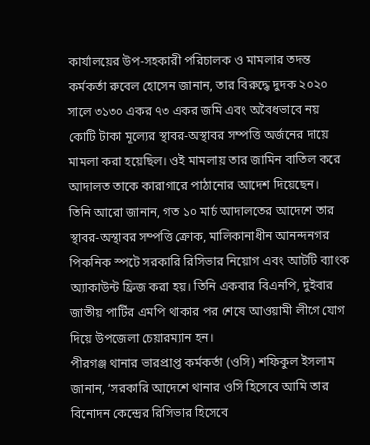কার্যালয়ের উপ-সহকারী পরিচালক ও মামলার তদন্ত কর্মকর্তা রুবেল হোসেন জানান, তার বিরুদ্ধে দুদক ২০২০ সালে ৩১৩০ একর ৭৩ একর জমি এবং অবৈধভাবে নয় কোটি টাকা মূল্যের স্থাবর-অস্থাবর সম্পত্তি অর্জনের দায়ে মামলা করা হয়েছিল। ওই মামলায় তার জামিন বাতিল করে আদালত তাকে কারাগারে পাঠানোর আদেশ দিয়েছেন।
তিনি আরো জানান, গত ১০ মার্চ আদালতের আদেশে তার স্থাবর-অস্থাবর সম্পত্তি ক্রোক, মালিকানাধীন আনন্দনগর পিকনিক স্পটে সরকারি রিসিভার নিয়োগ এবং আটটি ব্যাংক অ্যাকাউন্ট ফ্রিজ করা হয়। তিনি একবার বিএনপি, দুইবার জাতীয় পার্টির এমপি থাকার পর শেষে আওয়ামী লীগে যোগ দিয়ে উপজেলা চেয়ারম্যান হন।
পীরগঞ্জ থানার ভারপ্রাপ্ত কর্মকর্তা (ওসি) শফিকুল ইসলাম জানান, ‘সরকারি আদেশে থানার ওসি হিসেবে আমি তার বিনোদন কেন্দ্রের রিসিভার হিসেবে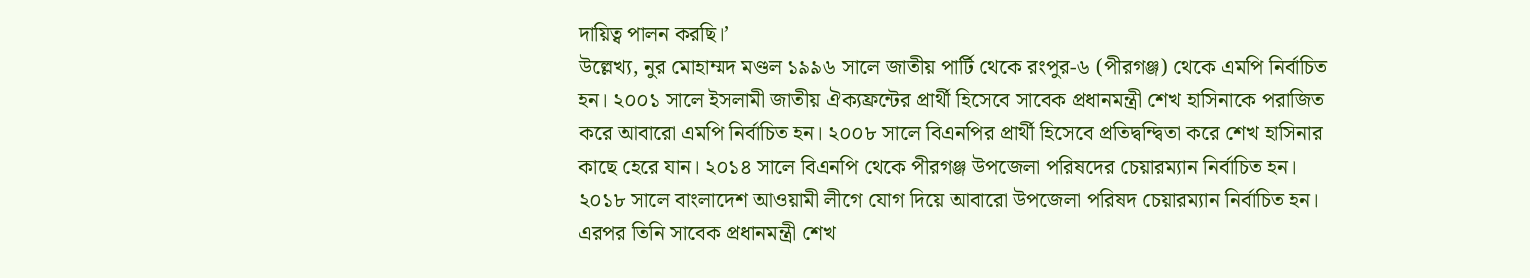দায়িত্ব পালন করছি।’
উল্লেখ্য, নুর মোহাম্মদ মণ্ডল ১৯৯৬ সালে জাতীয় পার্টি থেকে রংপুর-৬ (পীরগঞ্জ) থেকে এমপি নির্বাচিত হন। ২০০১ সালে ইসলামী জাতীয় ঐক্যফ্রন্টের প্রার্থী হিসেবে সাবেক প্রধানমন্ত্রী শেখ হাসিনাকে পরাজিত করে আবারো এমপি নির্বাচিত হন। ২০০৮ সালে বিএনপির প্রার্থী হিসেবে প্রতিদ্বন্দ্বিতা করে শেখ হাসিনার কাছে হেরে যান। ২০১৪ সালে বিএনপি থেকে পীরগঞ্জ উপজেলা পরিষদের চেয়ারম্যান নির্বাচিত হন। ২০১৮ সালে বাংলাদেশ আওয়ামী লীগে যোগ দিয়ে আবারো উপজেলা পরিষদ চেয়ারম্যান নির্বাচিত হন। এরপর তিনি সাবেক প্রধানমন্ত্রী শেখ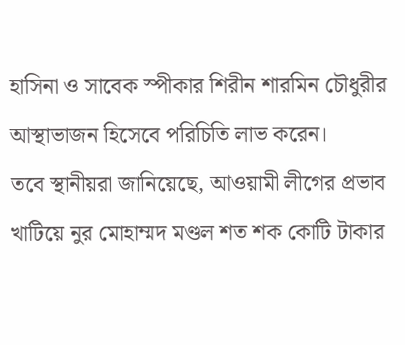হাসিনা ও সাবেক স্পীকার শিরীন শারমিন চৌধুরীর আস্থাভাজন হিসেবে পরিচিতি লাভ করেন।
তবে স্থানীয়রা জানিয়েছে, আওয়ামী লীগের প্রভাব খাটিয়ে নুর মোহাম্মদ মণ্ডল শত শক কোটি টাকার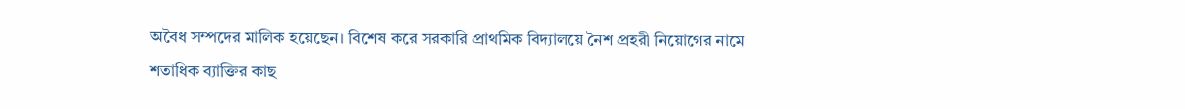অবৈধ সম্পদের মালিক হয়েছেন। বিশেষ করে সরকারি প্রাথমিক বিদ্যালয়ে নৈশ প্রহরী নিয়োগের নামে শতাধিক ব্যাক্তির কাছ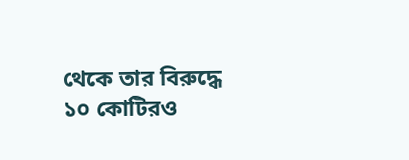থেকে তার বিরুদ্ধে ১০ কোটিরও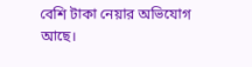বেশি টাকা নেয়ার অভিযোগ আছে।